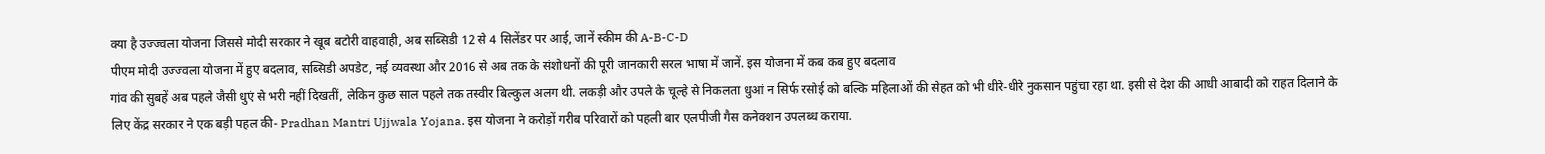क्या है उज्ज्वला योजना जिससे मोदी सरकार ने खूब बटोरी वाहवाही, अब सब्सिडी 12 से 4 सिलेंडर पर आई, जानें स्कीम की A-B-C-D
पीएम मोदी उज्ज्वला योजना में हुए बदलाव, सब्सिडी अपडेट, नई व्यवस्था और 2016 से अब तक के संशोधनों की पूरी जानकारी सरल भाषा में जानें. इस योजना में कब कब हुए बदलाव
गांव की सुबहें अब पहले जैसी धुएं से भरी नहीं दिखतीं, लेकिन कुछ साल पहले तक तस्वीर बिल्कुल अलग थी. लकड़ी और उपले के चूल्हे से निकलता धुआं न सिर्फ रसोई को बल्कि महिलाओं की सेहत को भी धीरे-धीरे नुकसान पहुंचा रहा था. इसी से देश की आधी आबादी को राहत दिलाने के लिए केंद्र सरकार ने एक बड़ी पहल की- Pradhan Mantri Ujjwala Yojana. इस योजना ने करोड़ों गरीब परिवारों को पहली बार एलपीजी गैस कनेक्शन उपलब्ध कराया.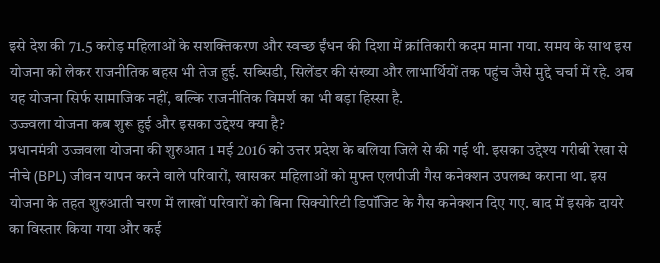इसे देश की 71.5 करोड़ महिलाओं के सशक्तिकरण और स्वच्छ ईंधन की दिशा में क्रांतिकारी कदम माना गया. समय के साथ इस योजना को लेकर राजनीतिक बहस भी तेज हुई. सब्सिडी, सिलेंडर की संख्या और लाभार्थियों तक पहुंच जैसे मुद्दे चर्चा में रहे. अब यह योजना सिर्फ सामाजिक नहीं, बल्कि राजनीतिक विमर्श का भी बड़ा हिस्सा है.
उज्ज्वला योजना कब शुरू हुई और इसका उद्देश्य क्या है?
प्रधानमंत्री उज्जवला योजना की शुरुआत 1 मई 2016 को उत्तर प्रदेश के बलिया जिले से की गई थी. इसका उद्देश्य गरीबी रेखा से नीचे (BPL) जीवन यापन करने वाले परिवारों, खासकर महिलाओं को मुफ्त एलपीजी गैस कनेक्शन उपलब्ध कराना था. इस योजना के तहत शुरुआती चरण में लाखों परिवारों को बिना सिक्योरिटी डिपॉजिट के गैस कनेक्शन दिए गए. बाद में इसके दायरे का विस्तार किया गया और कई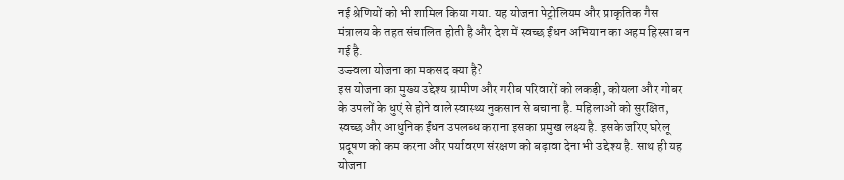नई श्रेणियों को भी शामिल किया गया. यह योजना पेट्रोलियम और प्राकृतिक गैस मंत्रालय के तहत संचालित होती है और देश में स्वच्छ ईंधन अभियान का अहम हिस्सा बन गई है.
उज्ज्वला योजना का मकसद क्या है?
इस योजना का मुख्य उद्देश्य ग्रामीण और गरीब परिवारों को लकड़ी, कोयला और गोबर के उपलों के धुएं से होने वाले स्वास्थ्य नुकसान से बचाना है. महिलाओं को सुरक्षित, स्वच्छ और आधुनिक ईंधन उपलब्ध कराना इसका प्रमुख लक्ष्य है. इसके जरिए घरेलू प्रदूषण को कम करना और पर्यावरण संरक्षण को बढ़ावा देना भी उद्देश्य है. साथ ही यह योजना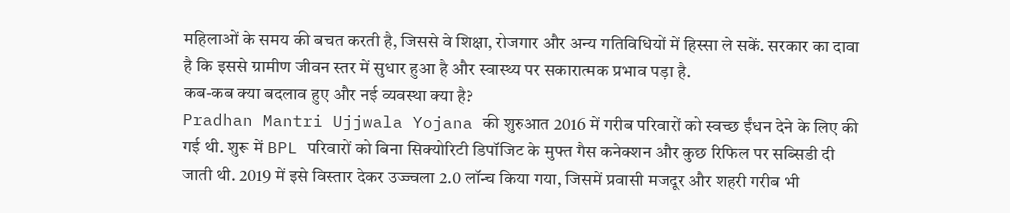महिलाओं के समय की बचत करती है, जिससे वे शिक्षा, रोजगार और अन्य गतिविधियों में हिस्सा ले सकें. सरकार का दावा है कि इससे ग्रामीण जीवन स्तर में सुधार हुआ है और स्वास्थ्य पर सकारात्मक प्रभाव पड़ा है.
कब-कब क्या बदलाव हुए और नई व्यवस्था क्या है?
Pradhan Mantri Ujjwala Yojana की शुरुआत 2016 में गरीब परिवारों को स्वच्छ ईंधन देने के लिए की गई थी. शुरू में BPL परिवारों को बिना सिक्योरिटी डिपॉजिट के मुफ्त गैस कनेक्शन और कुछ रिफिल पर सब्सिडी दी जाती थी. 2019 में इसे विस्तार देकर उज्ज्वला 2.0 लॉन्च किया गया, जिसमें प्रवासी मजदूर और शहरी गरीब भी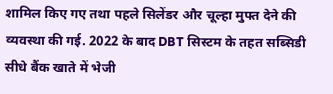शामिल किए गए तथा पहले सिलेंडर और चूल्हा मुफ्त देने की व्यवस्था की गई. 2022 के बाद DBT सिस्टम के तहत सब्सिडी सीधे बैंक खाते में भेजी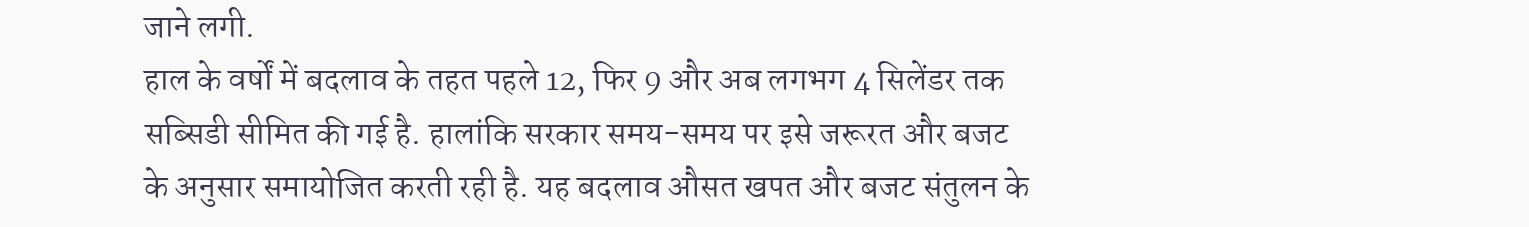जाने लगी.
हाल के वर्षों में बदलाव के तहत पहले 12, फिर 9 और अब लगभग 4 सिलेंडर तक सब्सिडी सीमित की गई है. हालांकि सरकार समय-समय पर इसे जरूरत और बजट के अनुसार समायोजित करती रही है. यह बदलाव औसत खपत और बजट संतुलन के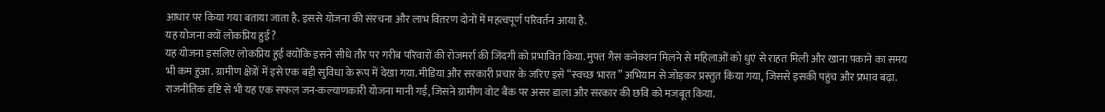आधार पर किया गया बताया जाता है. इससे योजना की संरचना और लाभ वितरण दोनों में महत्वपूर्ण परिवर्तन आया है.
यह योजना क्यों लोकप्रिय हुई?
यह योजना इसलिए लोकप्रिय हुई क्योंकि इसने सीधे तौर पर गरीब परिवारों की रोजमर्रा की जिंदगी को प्रभावित किया. मुफ्त गैस कनेक्शन मिलने से महिलाओं को धुएं से राहत मिली और खाना पकाने का समय भी कम हुआ. ग्रामीण क्षेत्रों में इसे एक बड़ी सुविधा के रूप में देखा गया. मीडिया और सरकारी प्रचार के जरिए इसे “स्वच्छ भारत” अभियान से जोड़कर प्रस्तुत किया गया, जिससे इसकी पहुंच और प्रभाव बढ़ा. राजनीतिक दृष्टि से भी यह एक सफल जन-कल्याणकारी योजना मानी गई, जिसने ग्रामीण वोट बैंक पर असर डाला और सरकार की छवि को मजबूत किया.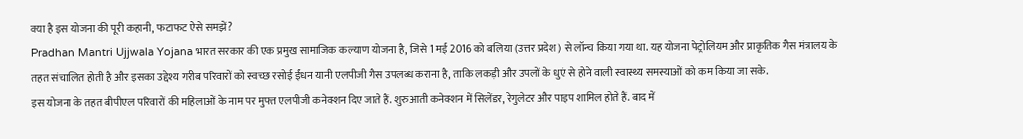क्या है इस योजना की पूरी कहानी, फटाफट ऐसे समझें?
Pradhan Mantri Ujjwala Yojana भारत सरकार की एक प्रमुख सामाजिक कल्याण योजना है, जिसे 1 मई 2016 को बलिया (उत्तर प्रदेश) से लॉन्च किया गया था. यह योजना पेट्रोलियम और प्राकृतिक गैस मंत्रालय के तहत संचालित होती है और इसका उद्देश्य गरीब परिवारों को स्वच्छ रसोई ईंधन यानी एलपीजी गैस उपलब्ध कराना है, ताकि लकड़ी और उपलों के धुएं से होने वाली स्वास्थ्य समस्याओं को कम किया जा सके.
इस योजना के तहत बीपीएल परिवारों की महिलाओं के नाम पर मुफ्त एलपीजी कनेक्शन दिए जाते हैं. शुरुआती कनेक्शन में सिलेंडर, रेगुलेटर और पाइप शामिल होते हैं. बाद में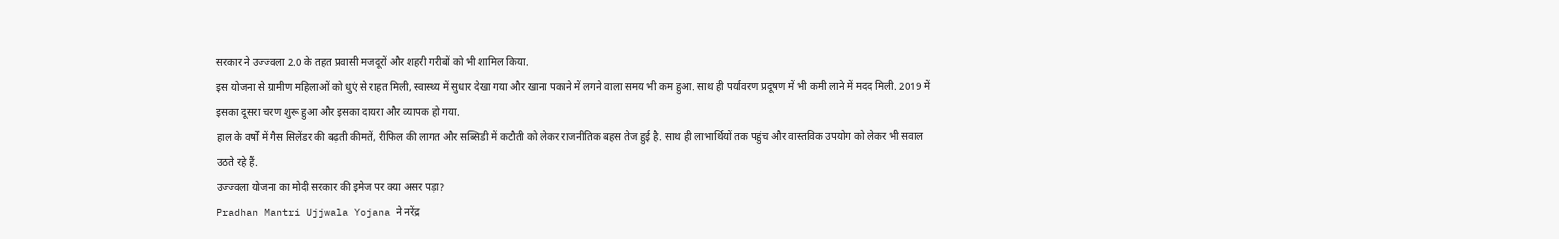सरकार ने उज्ज्वला 2.0 के तहत प्रवासी मजदूरों और शहरी गरीबों को भी शामिल किया.
इस योजना से ग्रामीण महिलाओं को धुएं से राहत मिली, स्वास्थ्य में सुधार देखा गया और खाना पकाने में लगने वाला समय भी कम हुआ. साथ ही पर्यावरण प्रदूषण में भी कमी लाने में मदद मिली. 2019 में इसका दूसरा चरण शुरू हुआ और इसका दायरा और व्यापक हो गया.
हाल के वर्षों में गैस सिलेंडर की बढ़ती कीमतें, रीफिल की लागत और सब्सिडी में कटौती को लेकर राजनीतिक बहस तेज हुई है. साथ ही लाभार्थियों तक पहुंच और वास्तविक उपयोग को लेकर भी सवाल उठते रहे हैं.
उज्ज्वला योजना का मोदी सरकार की इमेज पर क्या असर पड़ा?
Pradhan Mantri Ujjwala Yojana ने नरेंद्र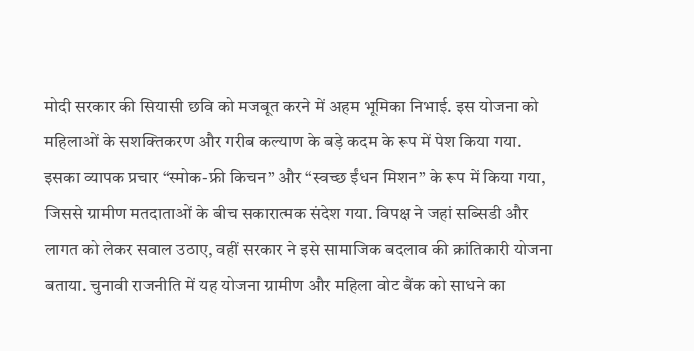मोदी सरकार की सियासी छवि को मजबूत करने में अहम भूमिका निभाई. इस योजना को महिलाओं के सशक्तिकरण और गरीब कल्याण के बड़े कदम के रूप में पेश किया गया. इसका व्यापक प्रचार “स्मोक-फ्री किचन” और “स्वच्छ ईंधन मिशन” के रूप में किया गया, जिससे ग्रामीण मतदाताओं के बीच सकारात्मक संदेश गया. विपक्ष ने जहां सब्सिडी और लागत को लेकर सवाल उठाए, वहीं सरकार ने इसे सामाजिक बदलाव की क्रांतिकारी योजना बताया. चुनावी राजनीति में यह योजना ग्रामीण और महिला वोट बैंक को साधने का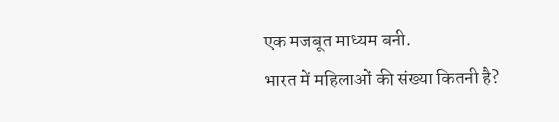एक मजबूत माध्यम बनी.
भारत में महिलाओं की संख्या कितनी है?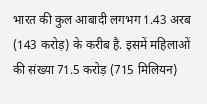भारत की कुल आबादी लगभग 1.43 अरब (143 करोड़) के करीब है. इसमें महिलाओं की संख्या 71.5 करोड़ (715 मिलियन)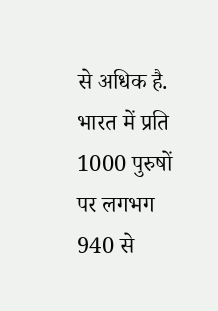से अधिक है. भारत में प्रति 1000 पुरुषों पर लगभग 940 से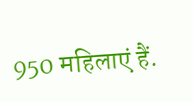950 महिलाएं हैं.